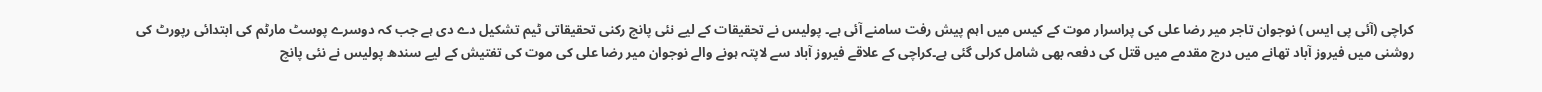کراچی (آئی پی ایس ) نوجوان تاجر میر رضا علی کی پراسرار موت کے کیس میں اہم پیش رفت سامنے آئی ہے۔ پولیس نے تحقیقات کے لیے نئی پانچ رکنی تحقیقاتی ٹیم تشکیل دے دی ہے جب کہ دوسرے پوسٹ مارٹم کی ابتدائی رپورٹ کی روشنی میں فیروز آباد تھانے میں درج مقدمے میں قتل کی دفعہ بھی شامل کرلی گئی ہے۔کراچی کے علاقے فیروز آباد سے لاپتہ ہونے والے نوجوان میر رضا علی کی موت کی تفتیش کے لیے سندھ پولیس نے نئی پانچ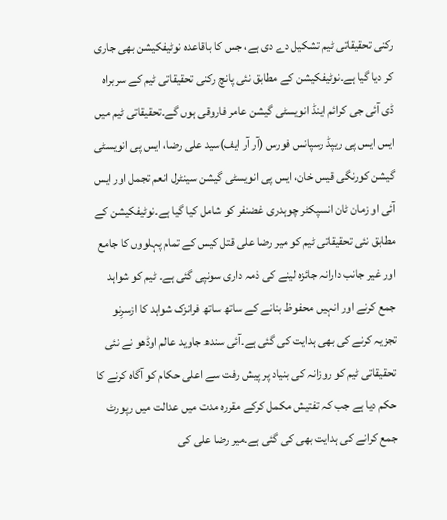رکنی تحقیقاتی ٹیم تشکیل دے دی ہے، جس کا باقاعدہ نوٹیفکیشن بھی جاری کر دیا گیا ہے۔نوٹیفکیشن کے مطابق نئی پانچ رکنی تحقیقاتی ٹیم کے سربراہ ڈی آئی جی کرائم اینڈ انویسٹی گیشن عامر فاروقی ہوں گے۔تحقیقاتی ٹیم میں ایس ایس پی ریپڈ رسپانس فورس (آر آر ایف)سید علی رضا، ایس پی انویسٹی گیشن کورنگی قیس خان، ایس پی انویسٹی گیشن سینٹرل انعم تجمل اور ایس آئی او زمان ٹان انسپکٹر چوہدری غضنفر کو شامل کیا گیا ہے۔نوٹیفکیشن کے مطابق نئی تحقیقاتی ٹیم کو میر رضا علی قتل کیس کے تمام پہلووں کا جامع اور غیر جانب دارانہ جائزہ لینے کی ذمہ داری سونپی گئی ہے۔ ٹیم کو شواہد جمع کرنے اور انہیں محفوظ بنانے کے ساتھ ساتھ فرانزک شواہد کا ازسرِنو تجزیہ کرنے کی بھی ہدایت کی گئی ہے۔آئی سندھ جاوید عالم اوڈھو نے نئی تحقیقاتی ٹیم کو روزانہ کی بنیاد پر پیش رفت سے اعلی حکام کو آگاہ کرنے کا حکم دیا ہے جب کہ تفتیش مکمل کرکے مقررہ مدت میں عدالت میں رپورٹ جمع کرانے کی ہدایت بھی کی گئی ہے۔میر رضا علی کی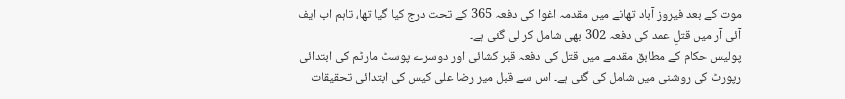موت کے بعد فیروز آباد تھانے میں مقدمہ اغوا کی دفعہ 365 کے تحت درج کیا گیا تھا، تاہم اب ایف آئی آر میں قتلِ عمد کی دفعہ 302 بھی شامل کر لی گئی ہے۔
پولیس حکام کے مطابق مقدمے میں قتل کی دفعہ قبر کشائی اور دوسرے پوسٹ مارٹم کی ابتدائی رپورٹ کی روشنی میں شامل کی گئی ہے۔ اس سے قبل میر رضا علی کیس کی ابتدائی تحقیقات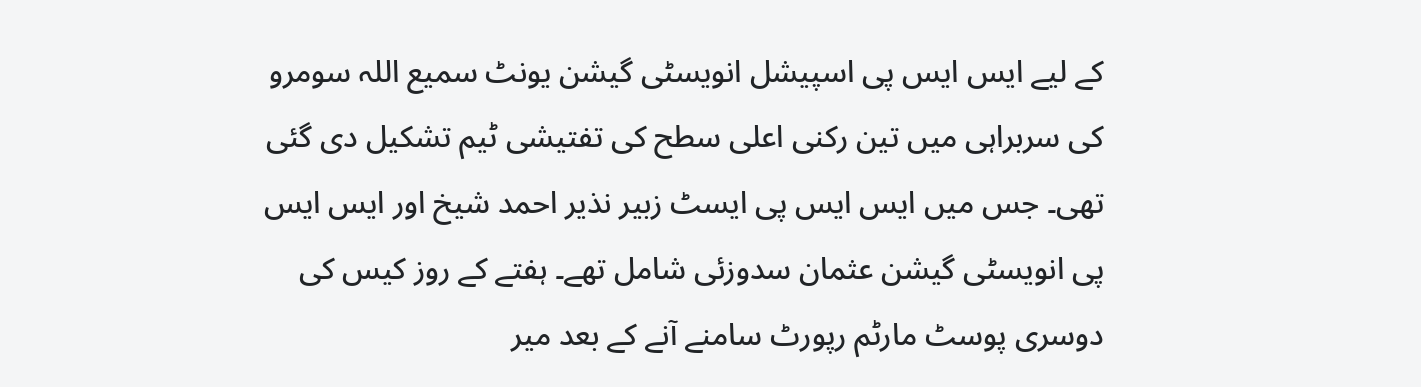کے لیے ایس ایس پی اسپیشل انویسٹی گیشن یونٹ سمیع اللہ سومرو کی سربراہی میں تین رکنی اعلی سطح کی تفتیشی ٹیم تشکیل دی گئی تھی۔ جس میں ایس ایس پی ایسٹ زبیر نذیر احمد شیخ اور ایس ایس پی انویسٹی گیشن عثمان سدوزئی شامل تھے۔ ہفتے کے روز کیس کی دوسری پوسٹ مارٹم رپورٹ سامنے آنے کے بعد میر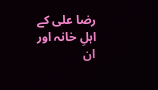رضا علی کے اہلِ خانہ اور ان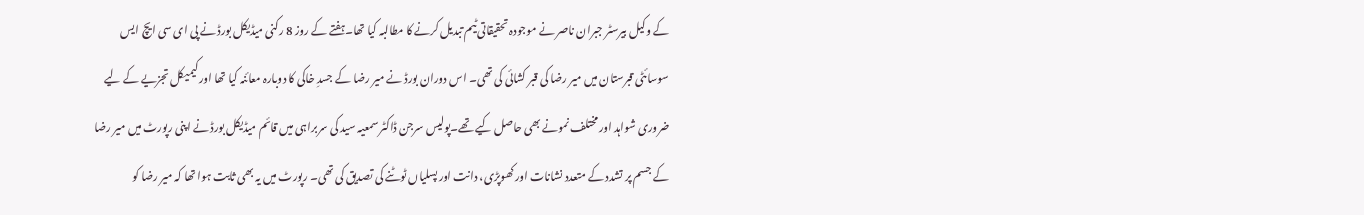کے وکیل بیرسٹر جبران ناصر نے موجودہ تحقیقاتی ٹیم تبدیل کرنے کا مطالبہ کیا تھا۔ہفتے کے روز 8 رکنی میڈیکل بورڈ نے پی ای سی ایچ ایس سوسائٹی قبرستان میں میر رضا کی قبر کشائی کی تھی۔ اس دوران بورڈ نے میر رضا کے جسدِ خاکی کا دوبارہ معائنہ کیا تھا اور کیمیکل تجزیے کے لیے ضروری شواہد اور مختلف نمونے بھی حاصل کیے تھے۔پولیس سرجن ڈاکٹر سمعیہ سید کی سربراہی میں قائم میڈیکل بورڈ نے اپنی رپورٹ میں میر رضا کے جسم پر تشدد کے متعدد نشانات اور کھوپڑی، دانت اور پسلیاں ٹوٹنے کی تصدیق کی تھی۔ رپورٹ میں یہ بھی ثابت ہوا تھا کہ میر رضا کو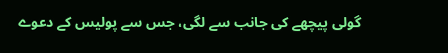گولی پیچھے کی جانب سے لگی، جس سے پولیس کے دعوے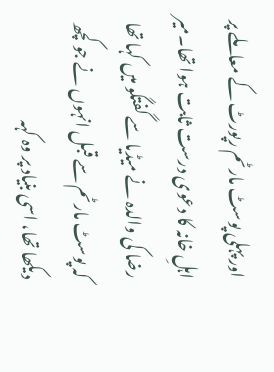اور پہلی پوسٹ مارٹم رپورٹ کے معاملے پر اہلِ خانہ کا دعوی درست ثابت ہوا تھا۔میر رضا کی والدہ نے میڈیا سے گفتگو میں کہا تھا کہ پوسٹ مارٹم سے قبل انہوں نے جو کچھ دیکھا تھا، اسی بنیاد پر وہ کہہ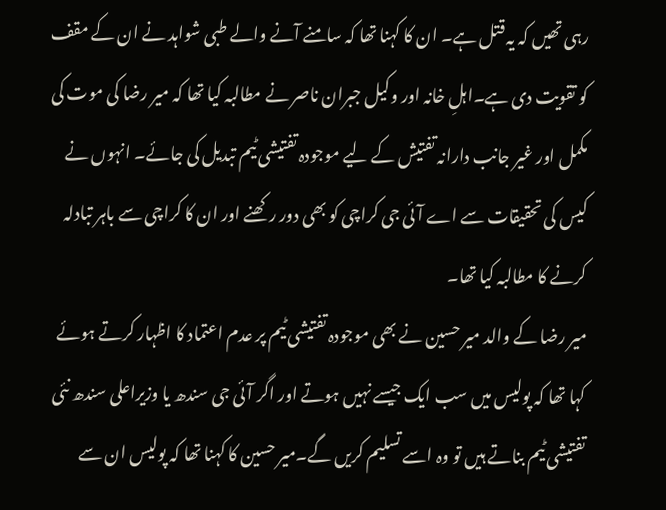رہی تھیں کہ یہ قتل ہے۔ ان کا کہنا تھا کہ سامنے آنے والے طبی شواہد نے ان کے مقف کو تقویت دی ہے۔اہلِ خانہ اور وکیل جبران ناصر نے مطالبہ کیا تھا کہ میر رضا کی موت کی مکمل اور غیر جانب دارانہ تفتیش کے لیے موجودہ تفتیشی ٹیم تبدیل کی جائے۔ انہوں نے کیس کی تحقیقات سے اے آئی جی کراچی کو بھی دور رکھنے اور ان کا کراچی سے باہر تبادلہ کرنے کا مطالبہ کیا تھا۔
میر رضا کے والد میر حسین نے بھی موجودہ تفتیشی ٹیم پر عدم اعتماد کا اظہار کرتے ہوئے کہا تھا کہ پولیس میں سب ایک جیسے نہیں ہوتے اور اگر آئی جی سندھ یا وزیراعلی سندھ نئی تفتیشی ٹیم بناتے ہیں تو وہ اسے تسلیم کریں گے۔میر حسین کا کہنا تھا کہ پولیس ان سے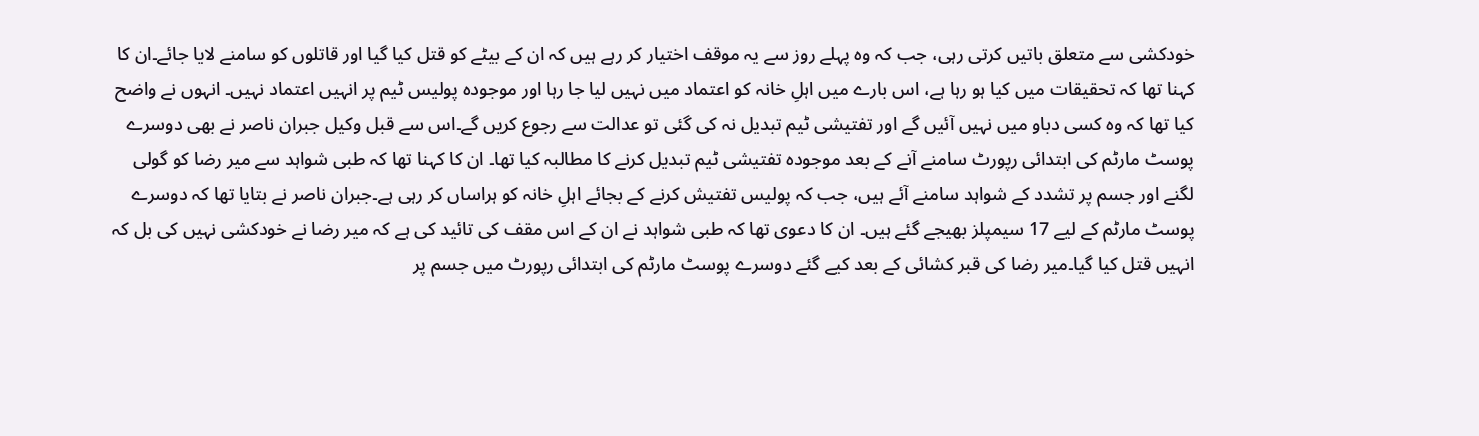خودکشی سے متعلق باتیں کرتی رہی، جب کہ وہ پہلے روز سے یہ موقف اختیار کر رہے ہیں کہ ان کے بیٹے کو قتل کیا گیا اور قاتلوں کو سامنے لایا جائے۔ان کا کہنا تھا کہ تحقیقات میں کیا ہو رہا ہے، اس بارے میں اہلِ خانہ کو اعتماد میں نہیں لیا جا رہا اور موجودہ پولیس ٹیم پر انہیں اعتماد نہیں۔ انہوں نے واضح کیا تھا کہ وہ کسی دباو میں نہیں آئیں گے اور تفتیشی ٹیم تبدیل نہ کی گئی تو عدالت سے رجوع کریں گے۔اس سے قبل وکیل جبران ناصر نے بھی دوسرے پوسٹ مارٹم کی ابتدائی رپورٹ سامنے آنے کے بعد موجودہ تفتیشی ٹیم تبدیل کرنے کا مطالبہ کیا تھا۔ ان کا کہنا تھا کہ طبی شواہد سے میر رضا کو گولی لگنے اور جسم پر تشدد کے شواہد سامنے آئے ہیں، جب کہ پولیس تفتیش کرنے کے بجائے اہلِ خانہ کو ہراساں کر رہی ہے۔جبران ناصر نے بتایا تھا کہ دوسرے پوسٹ مارٹم کے لیے 17 سیمپلز بھیجے گئے ہیں۔ ان کا دعوی تھا کہ طبی شواہد نے ان کے اس مقف کی تائید کی ہے کہ میر رضا نے خودکشی نہیں کی بل کہ انہیں قتل کیا گیا۔میر رضا کی قبر کشائی کے بعد کیے گئے دوسرے پوسٹ مارٹم کی ابتدائی رپورٹ میں جسم پر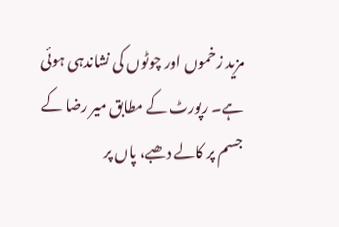مزید زخموں اور چوٹوں کی نشاندہی ہوئی ہے۔ رپورٹ کے مطابق میر رضا کے جسم پر کالے دھبے، پاں پر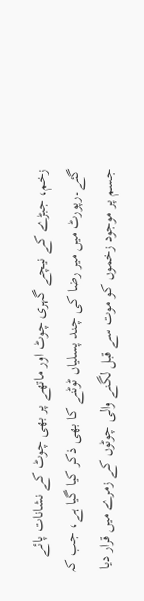زخم، جبڑے کے نیچے گہری چوٹ اور ماتھے پر بھی چوٹ کے نشانات پائے گئے۔رپورٹ میں میر رضا کی چند پسلیاں ٹوٹنے کا بھی ذکر کیا گیا ہے، جب کہ جسم پر موجود زخموں کو موت سے قبل لگنے والی چوٹوں کے زمرے میں قرار دیا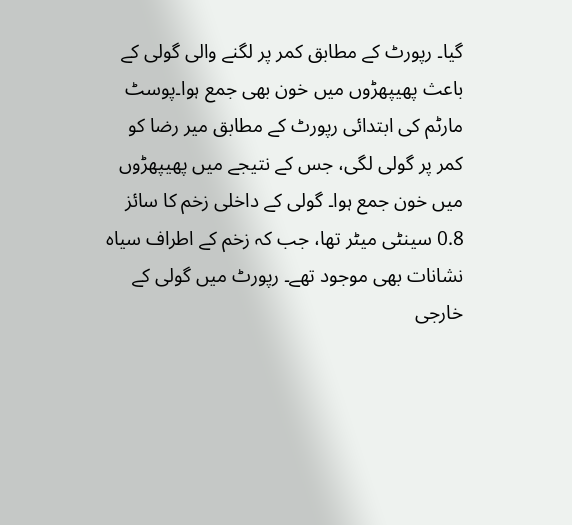گیا۔ رپورٹ کے مطابق کمر پر لگنے والی گولی کے باعث پھیپھڑوں میں خون بھی جمع ہوا۔پوسٹ مارٹم کی ابتدائی رپورٹ کے مطابق میر رضا کو کمر پر گولی لگی، جس کے نتیجے میں پھیپھڑوں میں خون جمع ہوا۔ گولی کے داخلی زخم کا سائز 0.8 سینٹی میٹر تھا، جب کہ زخم کے اطراف سیاہ نشانات بھی موجود تھے۔ رپورٹ میں گولی کے خارجی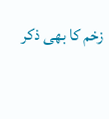زخم کا بھی ذکر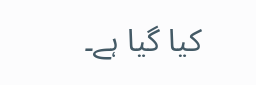کیا گیا ہے۔